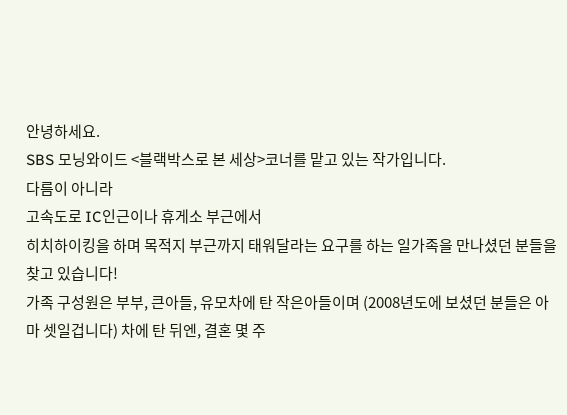안녕하세요.
SBS 모닝와이드 <블랙박스로 본 세상>코너를 맡고 있는 작가입니다.
다름이 아니라
고속도로 IC인근이나 휴게소 부근에서
히치하이킹을 하며 목적지 부근까지 태워달라는 요구를 하는 일가족을 만나셨던 분들을
찾고 있습니다!
가족 구성원은 부부, 큰아들, 유모차에 탄 작은아들이며 (2008년도에 보셨던 분들은 아마 셋일겁니다) 차에 탄 뒤엔, 결혼 몇 주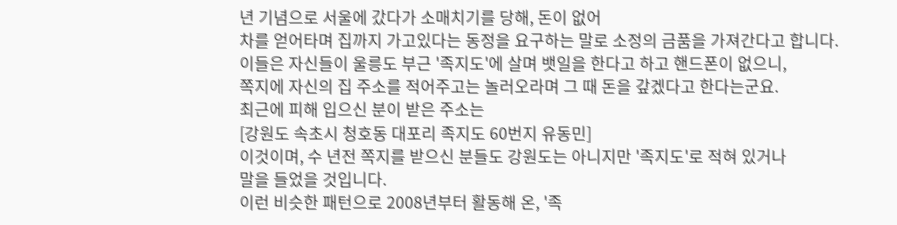년 기념으로 서울에 갔다가 소매치기를 당해, 돈이 없어
차를 얻어타며 집까지 가고있다는 동정을 요구하는 말로 소정의 금품을 가져간다고 합니다.
이들은 자신들이 울릉도 부근 '족지도'에 살며 뱃일을 한다고 하고 핸드폰이 없으니,
쪽지에 자신의 집 주소를 적어주고는 놀러오라며 그 때 돈을 갚겠다고 한다는군요.
최근에 피해 입으신 분이 받은 주소는
[강원도 속초시 청호동 대포리 족지도 60번지 유동민]
이것이며, 수 년전 쪽지를 받으신 분들도 강원도는 아니지만 '족지도'로 적혀 있거나
말을 들었을 것입니다.
이런 비슷한 패턴으로 2008년부터 활동해 온, '족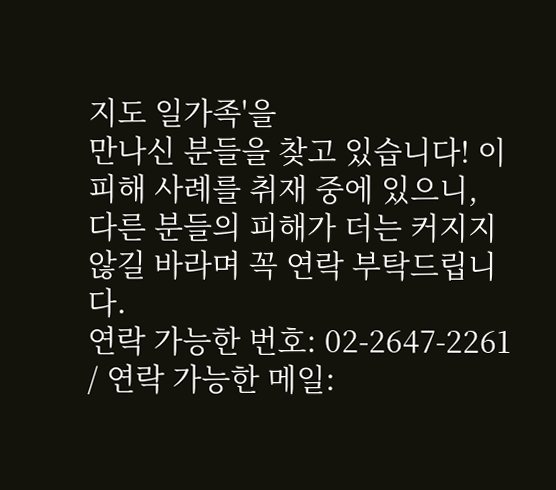지도 일가족'을
만나신 분들을 찾고 있습니다! 이 피해 사례를 취재 중에 있으니,
다른 분들의 피해가 더는 커지지 않길 바라며 꼭 연락 부탁드립니다.
연락 가능한 번호: 02-2647-2261 / 연락 가능한 메일: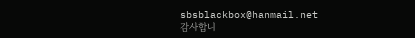sbsblackbox@hanmail.net
감사합니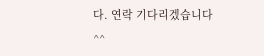다. 연락 기다리겠습니다^^